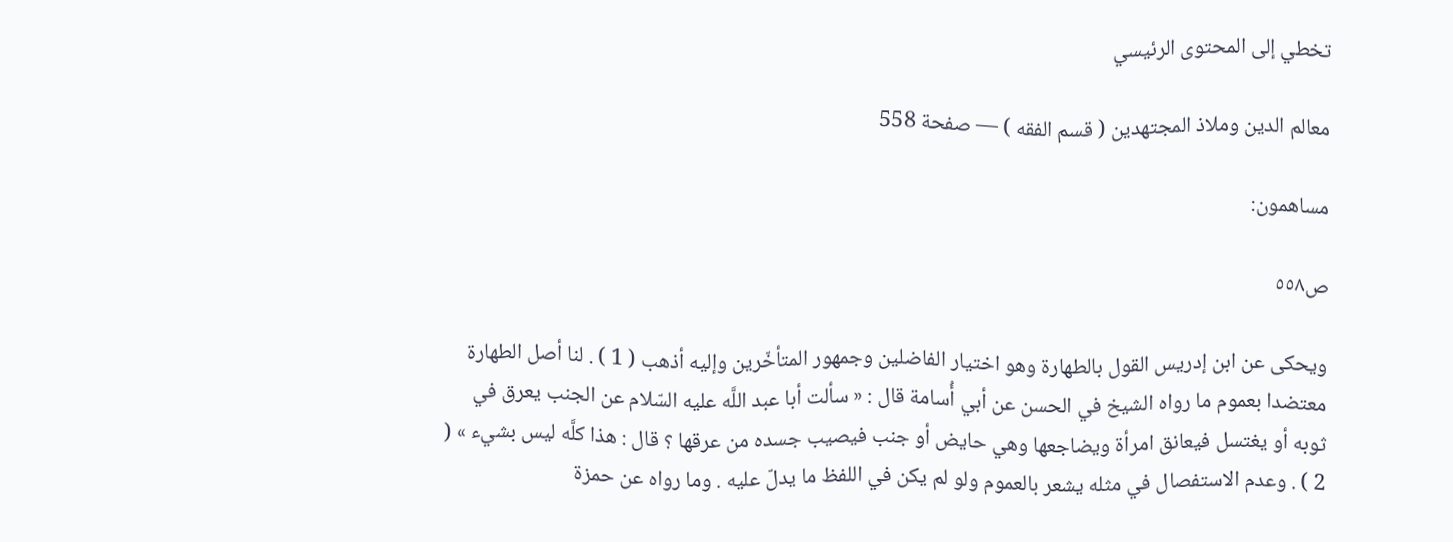تخطي إلى المحتوى الرئيسي

معالم الدين وملاذ المجتهدين ( قسم الفقه ) — صفحة 558

مساهمون:

ص٥٥٨

ويحكى عن ابن إدريس القول بالطهارة وهو اختيار الفاضلين وجمهور المتأخّرين وإليه أذهب ( 1 ) . لنا أصل الطهارة معتضدا بعموم ما رواه الشيخ في الحسن عن أبي أُسامة قال : « سألت أبا عبد اللَّه عليه السّلام عن الجنب يعرق في ثوبه أو يغتسل فيعانق امرأة ويضاجعها وهي حايض أو جنب فيصيب جسده من عرقها ؟ قال : هذا كلَّه ليس بشيء » ( 2 ) . وعدم الاستفصال في مثله يشعر بالعموم ولو لم يكن في اللفظ ما يدلّ عليه . وما رواه عن حمزة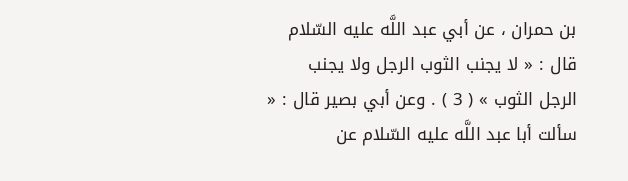بن حمران ، عن أبي عبد اللَّه عليه السّلام قال : « لا يجنب الثوب الرجل ولا يجنب الرجل الثوب » ( 3 ) . وعن أبي بصير قال : « سألت أبا عبد اللَّه عليه السّلام عن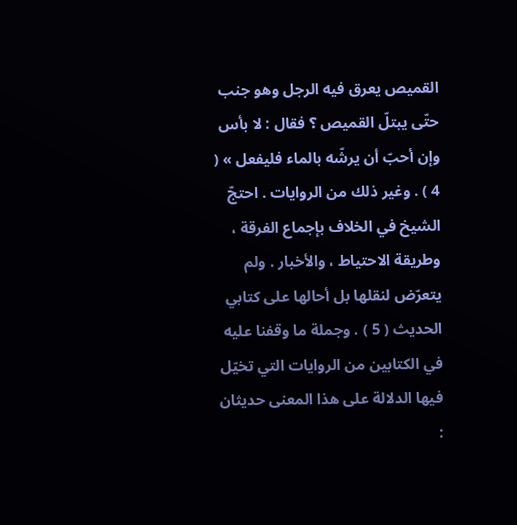القميص يعرق فيه الرجل وهو جنب حتّى يبتلّ القميص ؟ فقال : لا بأس وإن أحبّ أن يرشّه بالماء فليفعل » ( 4 ) . وغير ذلك من الروايات . احتجّ الشيخ في الخلاف بإجماع الفرقة ، وطريقة الاحتياط ، والأخبار . ولم يتعرّض لنقلها بل أحالها على كتابي الحديث ( 5 ) . وجملة ما وقفنا عليه في الكتابين من الروايات التي تخيّل فيها الدلالة على هذا المعنى حديثان :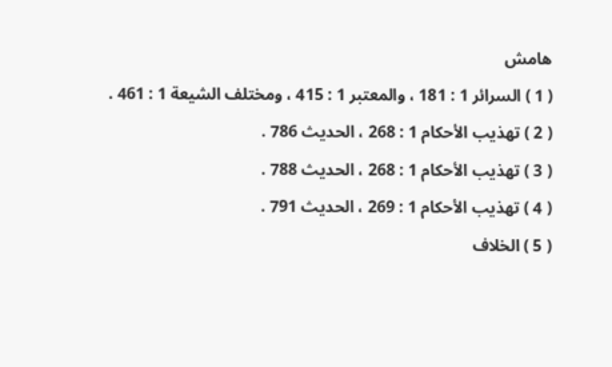هامش
( 1 ) السرائر 1 : 181 ، والمعتبر 1 : 415 ، ومختلف الشيعة 1 : 461 .
( 2 ) تهذيب الأحكام 1 : 268 ، الحديث 786 .
( 3 ) تهذيب الأحكام 1 : 268 ، الحديث 788 .
( 4 ) تهذيب الأحكام 1 : 269 ، الحديث 791 .
( 5 ) الخلاف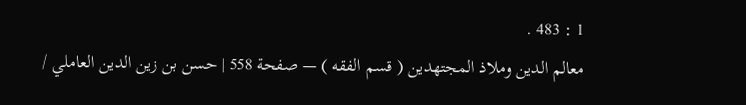1 : 483 .
معالم الدين وملاذ المجتهدين ( قسم الفقه ) — صفحة 558 | حسن بن زين الدين العاملي /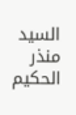السيد منذر الحكيم